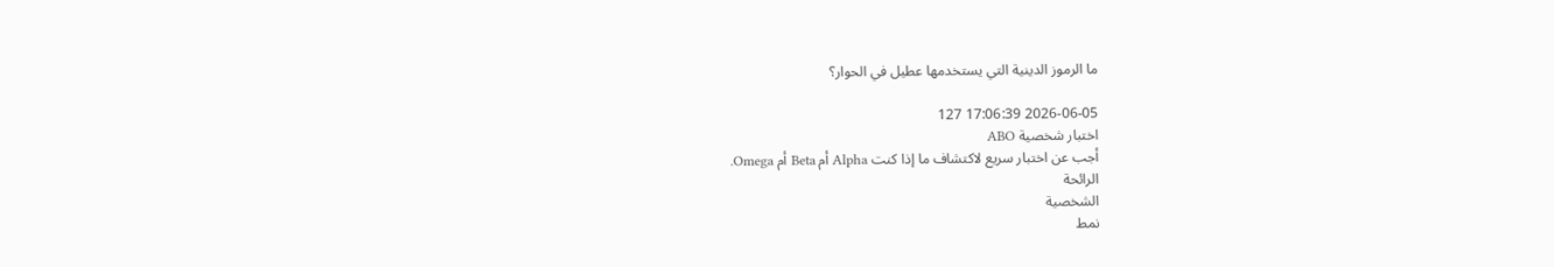ما الرموز الدينية التي يستخدمها عطيل في الحوار؟

2026-06-05 17:06:39 127
اختبار شخصية ABO
أجب عن اختبار سريع لاكتشاف ما إذا كنت Alpha أم Beta أم Omega.
الرائحة
الشخصية
نمط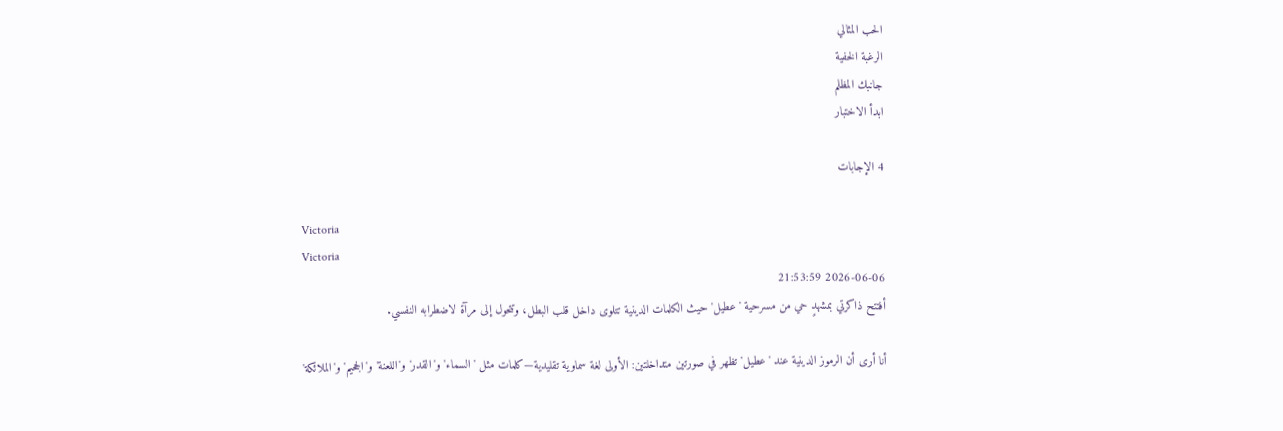الحب المثالي
الرغبة الخفية
جانبك المظلم
ابدأ الاختبار

4 الإجابات

Victoria
Victoria
2026-06-06 21:53:59
أفتتح ذاكرتي بمشهدٍ حي من مسرحية 'عطيل' حيث الكلمات الدينية تتلوى داخل قلب البطل، وتتحول إلى مرآة لاضطرابه النفسي.

أنا أرى أن الرموز الدينية عند 'عطيل' تظهر في صورتين متداخلتين: الأولى لغة سماوية تقليدية—كلمات مثل 'السماء' و'القدر' و'اللعنة' و'الجحيم' و'الملائكة'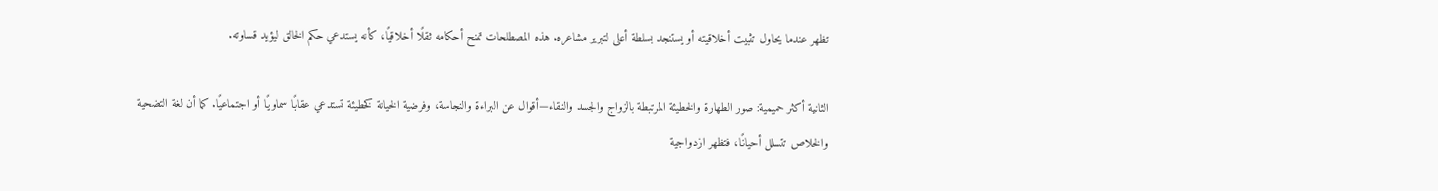تظهر عندما يحاول تثبيت أخلاقيته أو يستنجد بسلطة أعلى لتبرير مشاعره. هذه المصطلحات تمنح أحكامه ثقلًا أخلاقيًا، كأنه يستدعي حكم الخالق ليؤيد قساوته.

الثانية أكثر حميمية: صور الطهارة والخطيئة المرتبطة بالزواج والجسد والنقاء—أقوال عن البراءة والنجاسة، وفرضية الخيانة كخطيئة تستدعي عقابًا سماويًا أو اجتماعيًا. كما أن لغة التضحية والخلاص تتسلل أحيانًا، فتظهر ازدواجية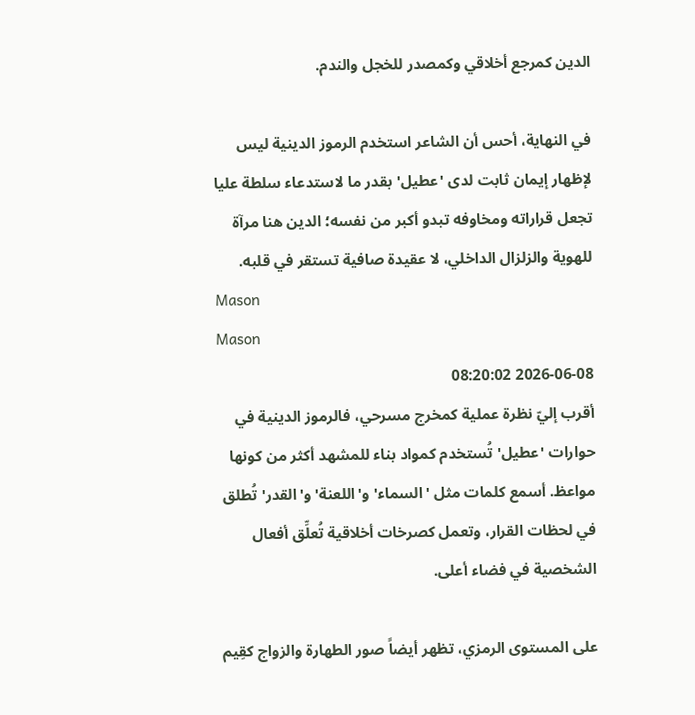الدين كمرجع أخلاقي وكمصدر للخجل والندم.

في النهاية، أحس أن الشاعر استخدم الرموز الدينية ليس لإظهار إيمان ثابت لدى 'عطيل' بقدر ما لاستدعاء سلطة عليا تجعل قراراته ومخاوفه تبدو أكبر من نفسه؛ الدين هنا مرآة للهوية والزلزال الداخلي، لا عقيدة صافية تستقر في قلبه.
Mason
Mason
2026-06-08 08:20:02
أقرب إليّ نظرة عملية كمخرج مسرحي، فالرموز الدينية في حوارات 'عطيل' تُستخدم كمواد بناء للمشهد أكثر من كونها مواعظ. أسمع كلمات مثل 'السماء' و'اللعنة' و'القدر' تُطلق في لحظات القرار، وتعمل كصرخات أخلاقية تُعلِّق أفعال الشخصية في فضاء أعلى.

على المستوى الرمزي، تظهر أيضاً صور الطهارة والزواج كقِيم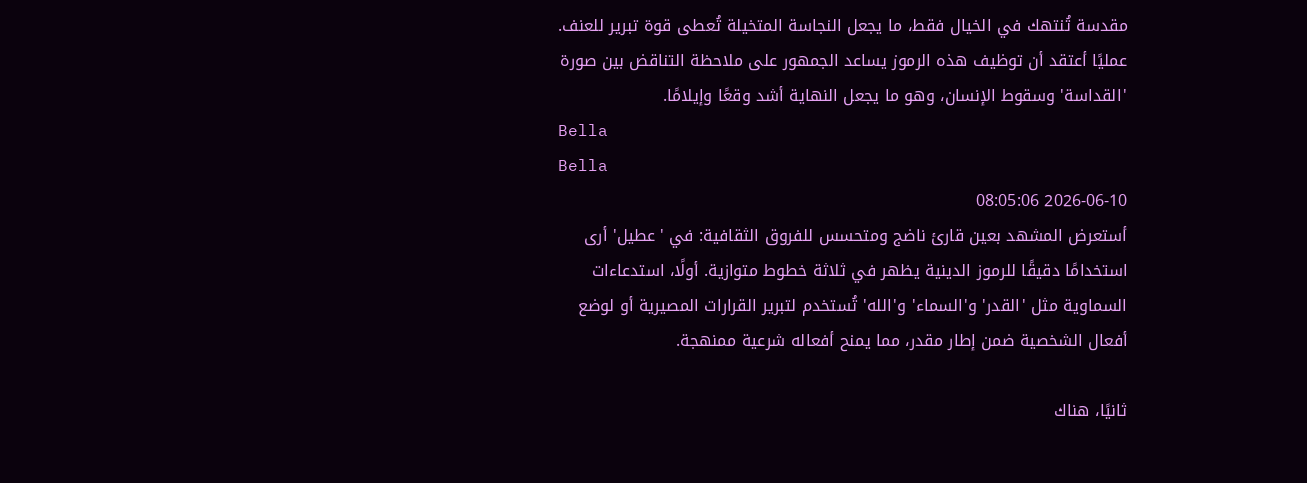مقدسة تُنتهك في الخيال فقط، ما يجعل النجاسة المتخيلة تُعطى قوة تبرير للعنف. عمليًا أعتقد أن توظيف هذه الرموز يساعد الجمهور على ملاحظة التناقض بين صورة 'القداسة' وسقوط الإنسان، وهو ما يجعل النهاية أشد وقعًا وإيلامًا.
Bella
Bella
2026-06-10 08:05:06
أستعرض المشهد بعين قارئ ناضج ومتحسس للفروق الثقافية: في 'عطيل' أرى استخدامًا دقيقًا للرموز الدينية يظهر في ثلاثة خطوط متوازية. أولًا، استدعاءات السماوية مثل 'القدر' و'السماء' و'الله' تُستخدم لتبرير القرارات المصيرية أو لوضع أفعال الشخصية ضمن إطار مقدر، مما يمنح أفعاله شرعية ممنهجة.

ثانيًا، هناك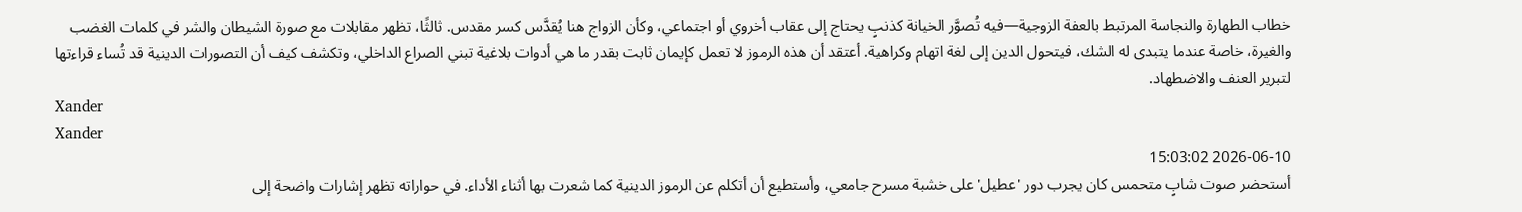خطاب الطهارة والنجاسة المرتبط بالعفة الزوجية—فيه تُصوَّر الخيانة كذنبٍ يحتاج إلى عقاب أخروي أو اجتماعي، وكأن الزواج هنا يُقدَّس كسر مقدس. ثالثًا، تظهر مقابلات مع صورة الشيطان والشر في كلمات الغضب والغيرة، خاصة عندما يتبدى له الشك، فيتحول الدين إلى لغة اتهام وكراهية. أعتقد أن هذه الرموز لا تعمل كإيمان ثابت بقدر ما هي أدوات بلاغية تبني الصراع الداخلي، وتكشف كيف أن التصورات الدينية قد تُساء قراءتها لتبرير العنف والاضطهاد.
Xander
Xander
2026-06-10 15:03:02
أستحضر صوت شابٍ متحمس كان يجرب دور 'عطيل' على خشبة مسرح جامعي، وأستطيع أن أتكلم عن الرموز الدينية كما شعرت بها أثناء الأداء. في حواراته تظهر إشارات واضحة إلى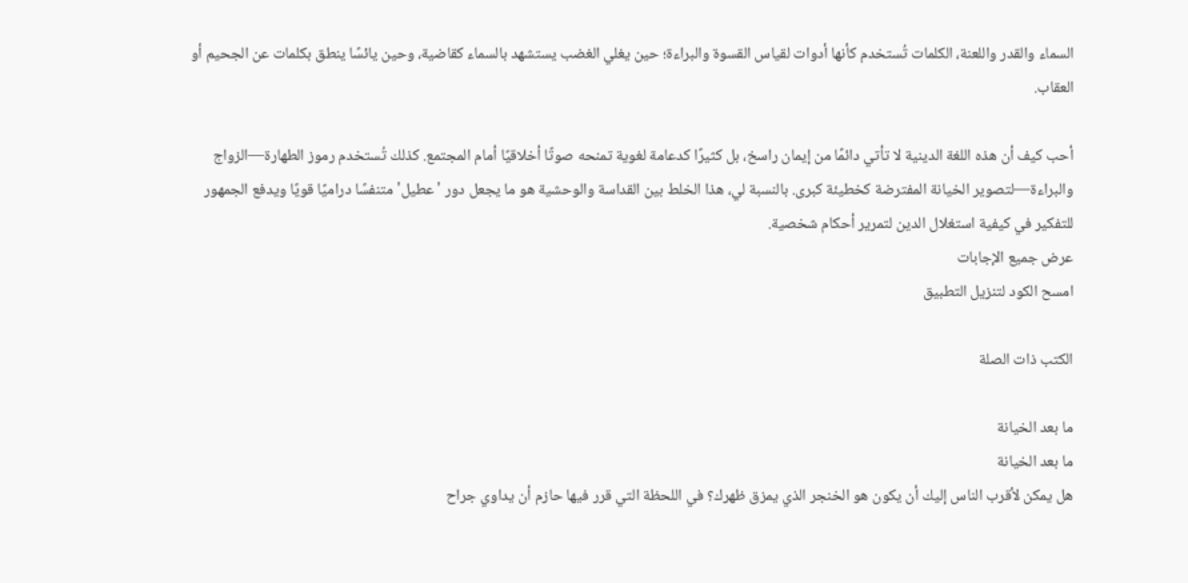السماء والقدر واللعنة، الكلمات تُستخدم كأنها أدوات لقياس القسوة والبراءة؛ حين يغلي الغضب يستشهد بالسماء كقاضية، وحين يائسًا ينطق بكلمات عن الجحيم أو العقاب.

أحب كيف أن هذه اللغة الدينية لا تأتي دائمًا من إيمان راسخ، بل كثيرًا كدعامة لغوية تمنحه صوتًا أخلاقيًا أمام المجتمع. كذلك تُستخدم رموز الطهارة—الزواج والبراءة—لتصوير الخيانة المفترضة كخطيئة كبرى. بالنسبة لي، هذا الخلط بين القداسة والوحشية هو ما يجعل دور 'عطيل' متنفسًا دراميًا قويًا ويدفع الجمهور للتفكير في كيفية استغلال الدين لتمرير أحكام شخصية.
عرض جميع الإجابات
امسح الكود لتنزيل التطبيق

الكتب ذات الصلة

ما بعد الخيانة
ما بعد الخيانة
هل يمكن لأقرب الناس إليك أن يكون هو الخنجر الذي يمزق ظهرك؟ في اللحظة التي قرر فيها حازم أن يداوي جراح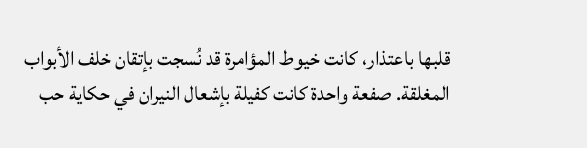قلبها باعتذار، كانت خيوط المؤامرة قد نُسجت بإتقان خلف الأبواب المغلقة. صفعة واحدة كانت كفيلة بإشعال النيران في حكاية حب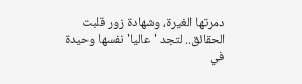دمرتها الغيرة، وشهادة زور قلبت الحقائق.. لتجد 'عاليا' نفسها وحيدة في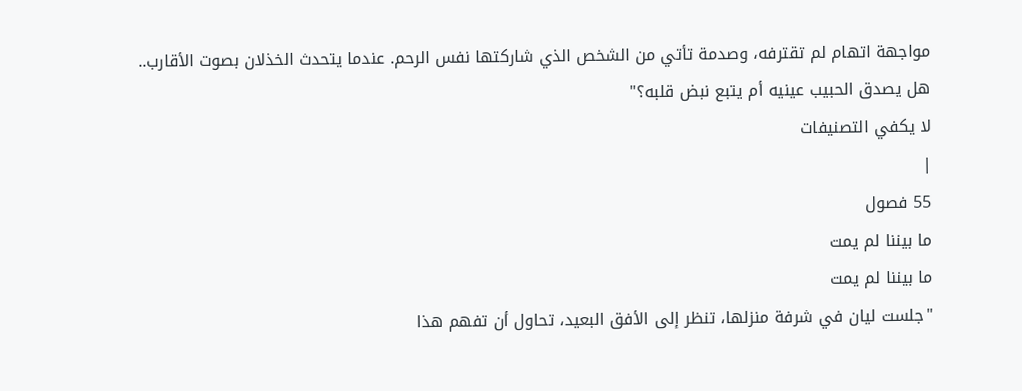مواجهة اتهام لم تقترفه، وصدمة تأتي من الشخص الذي شاركتها نفس الرحم. عندما يتحدث الخذلان بصوت الأقارب.. هل يصدق الحبيب عينيه أم يتبع نبض قلبه؟"
لا يكفي التصنيفات
|
55 فصول
ما بيننا لم يمت
ما بيننا لم يمت
"جلست ليان في شرفة منزلها، تنظر إلى الأفق البعيد، تحاول أن تفهم هذا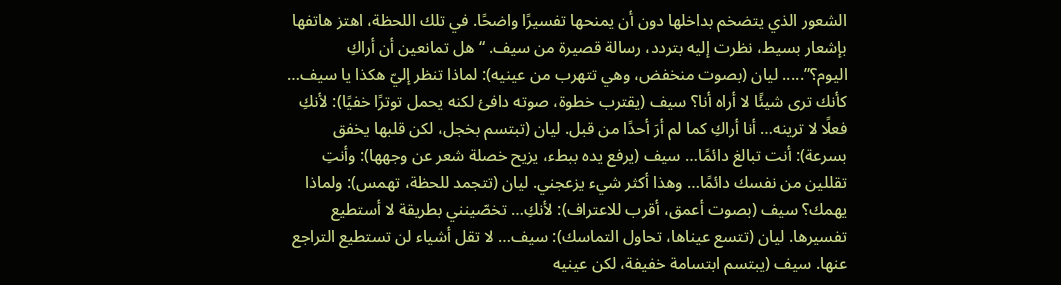الشعور الذي يتضخم بداخلها دون أن يمنحها تفسيرًا واضحًا. في تلك اللحظة، اهتز هاتفها بإشعار بسيط، نظرت إليه بتردد، رسالة قصيرة من سيف. “هل تمانعين أن أراكِ اليوم؟”..... ليان (بصوت منخفض، وهي تتهرب من عينيه): لماذا تنظر إليّ هكذا يا سيف… كأنك ترى شيئًا لا أراه أنا؟ سيف (يقترب خطوة، صوته دافئ لكنه يحمل توترًا خفيًا): لأنكِ فعلًا لا ترينه… أنا أراكِ كما لم أرَ أحدًا من قبل. ليان (تبتسم بخجل، لكن قلبها يخفق بسرعة): أنت تبالغ دائمًا… سيف (يرفع يده ببطء، يزيح خصلة شعر عن وجهها): وأنتِ تقللين من نفسك دائمًا… وهذا أكثر شيء يزعجني. ليان (تتجمد للحظة، تهمس): ولماذا يهمك؟ سيف (بصوت أعمق، أقرب للاعتراف): لأنكِ… تخصّينني بطريقة لا أستطيع تفسيرها. ليان (تتسع عيناها، تحاول التماسك): سيف… لا تقل أشياء لن تستطيع التراجع عنها. سيف (يبتسم ابتسامة خفيفة، لكن عينيه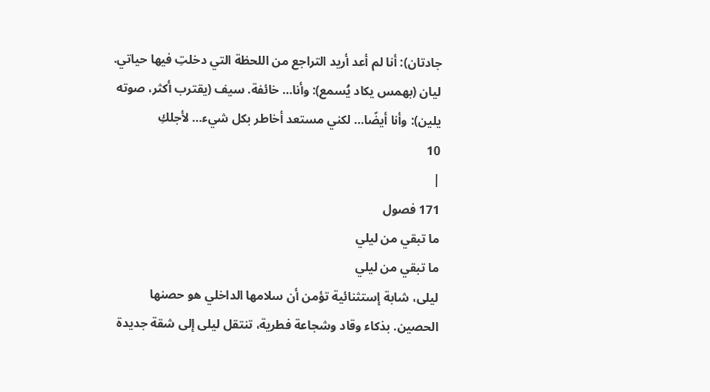جادتان): أنا لم أعد أريد التراجع من اللحظة التي دخلتِ فيها حياتي. ليان (بهمس يكاد يُسمع): وأنا… خائفة. سيف (يقترب أكثر، صوته يلين): وأنا أيضًا… لكني مستعد أخاطر بكل شيء… لأجلكِ
10
|
171 فصول
ما تبقي من ليلي
ما تبقي من ليلي
ليلى، شابة إستثنائية تؤمن أن سلامها الداخلي هو حصنها الحصين. بذكاء وقاد وشجاعة فطرية، تنتقل ليلى إلى شقة جديدة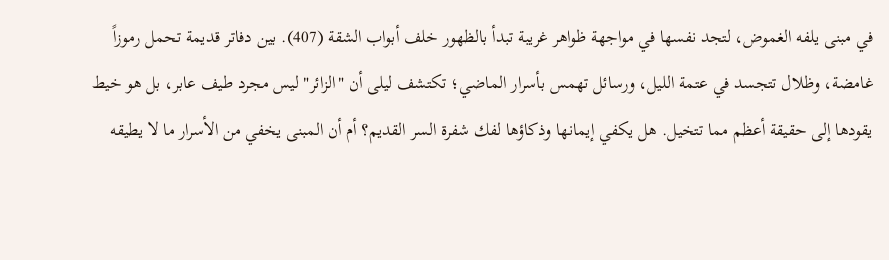في مبنى يلفه الغموض، لتجد نفسها في مواجهة ظواهر غريبة تبدأ بالظهور خلف أبواب الشقة (407). بين دفاتر قديمة تحمل رموزاً غامضة، وظلال تتجسد في عتمة الليل، ورسائل تهمس بأسرار الماضي؛ تكتشف ليلى أن "الزائر" ليس مجرد طيف عابر، بل هو خيط يقودها إلى حقيقة أعظم مما تتخيل. هل يكفي إيمانها وذكاؤها لفك شفرة السر القديم؟ أم أن المبنى يخفي من الأسرار ما لا يطيقه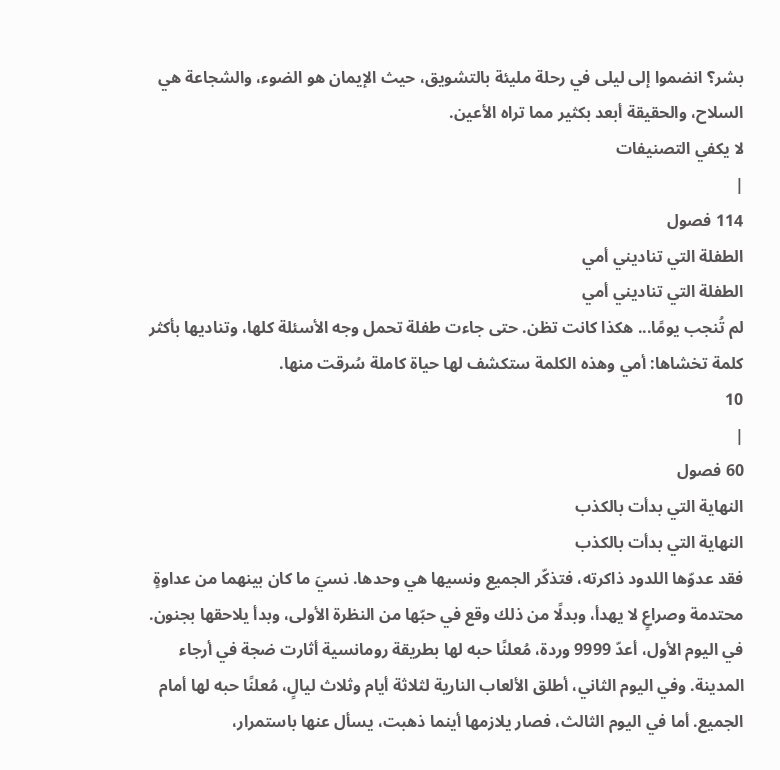بشر؟ انضموا إلى ليلى في رحلة مليئة بالتشويق، حيث الإيمان هو الضوء، والشجاعة هي السلاح، والحقيقة أبعد بكثير مما تراه الأعين.
لا يكفي التصنيفات
|
114 فصول
الطفلة التي تناديني أمي
الطفلة التي تناديني أمي
لم تُنجب يومًا... هكذا كانت تظن. حتى جاءت طفلة تحمل وجه الأسئلة كلها، وتناديها بأكثر كلمة تخشاها: أمي وهذه الكلمة ستكشف لها حياة كاملة سُرقت منها.
10
|
60 فصول
النهاية التي بدأت بالكذب
النهاية التي بدأت بالكذب
فقد عدوّها اللدود ذاكرته، فتذكّر الجميع ونسيها هي وحدها. نسيَ ما كان بينهما من عداوةٍ محتدمة وصراعٍ لا يهدأ، وبدلًا من ذلك وقع في حبّها من النظرة الأولى، وبدأ يلاحقها بجنون. في اليوم الأول، أعدّ 9999 وردة، مُعلنًا حبه لها بطريقة رومانسية أثارت ضجة في أرجاء المدينة. وفي اليوم الثاني، أطلق الألعاب النارية لثلاثة أيام وثلاث ليالٍ، مُعلنًا حبه لها أمام الجميع. أما في اليوم الثالث، فصار يلازمها أينما ذهبت، يسأل عنها باستمرار،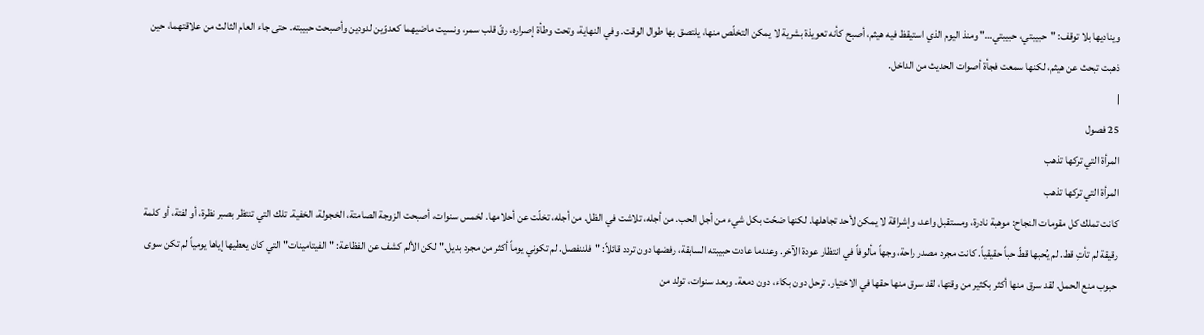ويناديها بلا توقف: "حبيبتي، حبيبتي…" ومنذ اليوم الذي استيقظ فيه هيثم، أصبح كأنه تعويذة بشرية لا يمكن التخلّص منها، يلتصق بها طوال الوقت. وفي النهاية، وتحت وطأة إصراره، رقّ قلب سمر، ونسيت ماضيهما كعدوّين لدودين وأصبحت حبيبته. حتى جاء العام الثالث من علاقتهما، حين ذهبت تبحث عن هيثم، لكنها سمعت فجأة أصوات الحديث من الداخل.
|
25 فصول
المرأة التي تركها تذهب
المرأة التي تركها تذهب
كانت تملك كل مقومات النجاح: موهبة نادرة، ومستقبل واعد، وإشراقة لا يمكن لأحد تجاهلها. لكنها ضحّت بكل شيء من أجل الحب. من أجله، تلاشت في الظل. من أجله، تخلّت عن أحلامها. لخمس سنوات، أصبحت الزوجة الصامتة، الخجولة، الخفية. تلك التي تنتظر بصبر نظرة، أو لفتة، أو كلمة رقيقة لم تأتِ قط. لم يُحبها قطّ حباً حقيقياً. كانت مجرد مصدر راحة، وجهاً مألوفاً في انتظار عودة الآخر. وعندما عادت حبيبته السابقة، رفضها دون تردد قائلاً: "فلننفصل. لم تكوني يوماً أكثر من مجرد بديل." لكن الألم كشف عن الفظاعة: "الفيتامينات" التي كان يعطيها إياها يومياً لم تكن سوى حبوب منع الحمل. لقد سرق منها أكثر بكثير من وقتها، لقد سرق منها حقها في الاختيار. ترحل دون بكاء، دون دمعة. وبعد سنوات، تولد من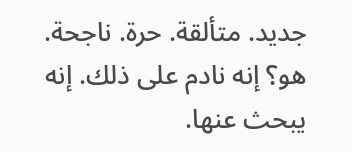جديد. متألقة. حرة. ناجحة. هو؟ إنه نادم على ذلك. إنه يبحث عنها.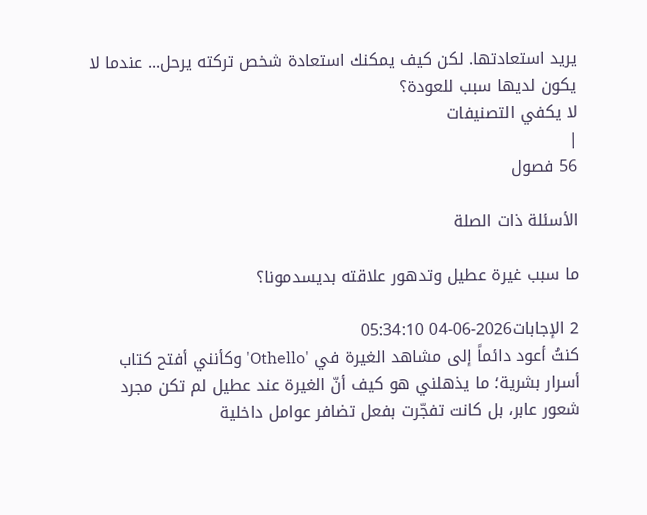يريد استعادتها. لكن كيف يمكنك استعادة شخص تركته يرحل... عندما لا يكون لديها سبب للعودة؟
لا يكفي التصنيفات
|
56 فصول

الأسئلة ذات الصلة

ما سبب غيرة عطيل وتدهور علاقته بديسدمونا؟

2 الإجابات2026-06-04 05:34:10
كنتُ أعود دائماً إلى مشاهد الغيرة في 'Othello' وكأنني أفتح كتاب أسرار بشرية؛ ما يذهلني هو كيف أنّ الغيرة عند عطيل لم تكن مجرد شعور عابر، بل كانت تفجّرت بفعل تضافر عوامل داخلية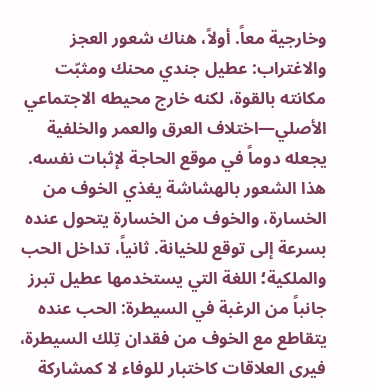وخارجية معاً. أولاً، هناك شعور العجز والاغتراب: عطيل جندي محنك ومثبّت مكانته بالقوة، لكنه خارج محيطه الاجتماعي الأصلي—اختلاف العرق والعمر والخلفية يجعله دوماً في موقع الحاجة لإثبات نفسه. هذا الشعور بالهشاشة يغذي الخوف من الخسارة، والخوف من الخسارة يتحول عنده بسرعة إلى توقع للخيانة. ثانياً، تداخل الحب والملكية؛ اللغة التي يستخدمها عطيل تبرز جانباً من الرغبة في السيطرة: الحب عنده يتقاطع مع الخوف من فقدان تِلك السيطرة، فيرى العلاقات كاختبار للوفاء لا كمشاركة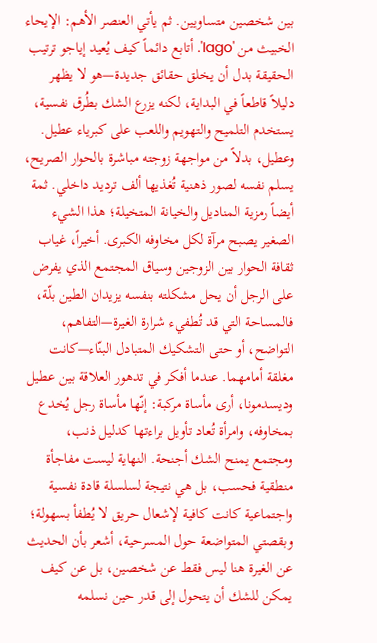بين شخصين متساويين. ثم يأتي العنصر الأهم: الإيحاء الخبيث من 'Iago'. أتابع دائماً كيف يُعيد إياجو ترتيب الحقيقة بدل أن يخلق حقائق جديدة—هو لا يظهر دليلاً قاطعاً في البداية، لكنه يزرع الشك بطُرق نفسية، يستخدم التلميح والتهويم واللعب على كبرياء عطيل. وعطيل، بدلاً من مواجهة زوجته مباشرة بالحوار الصريح، يسلم نفسه لصور ذهنية تُغذيها ألف ترديد داخلي. ثمة أيضاً رمزية المناديل والخيانة المتخيلة؛ هذا الشيء الصغير يصبح مرآة لكل مخاوفه الكبرى. أخيراً، غياب ثقافة الحوار بين الزوجين وسياق المجتمع الذي يفرض على الرجل أن يحل مشكلته بنفسه يزيدان الطين بلّة، فالمساحة التي قد تُطفيء شرارة الغيرة—التفاهم، التواضح، أو حتى التشكيك المتبادل البنّاء—كانت مغلقة أمامهما. عندما أفكر في تدهور العلاقة بين عطيل وديسدمونا، أرى مأساة مركبة: إنّها مأساة رجل يُخدع بمخاوفه، وامرأة تُعاد تأويل براءتها كدليل ذنب، ومجتمع يمنح الشك أجنحة. النهاية ليست مفاجأة منطقية فحسب، بل هي نتيجة لسلسلة قادة نفسية واجتماعية كانت كافية لإشعال حريق لا يُطفأ بسهولة؛ وبقصتي المتواضعة حول المسرحية، أشعر بأن الحديث عن الغيرة هنا ليس فقط عن شخصين، بل عن كيف يمكن للشك أن يتحول إلى قدر حين نسلمه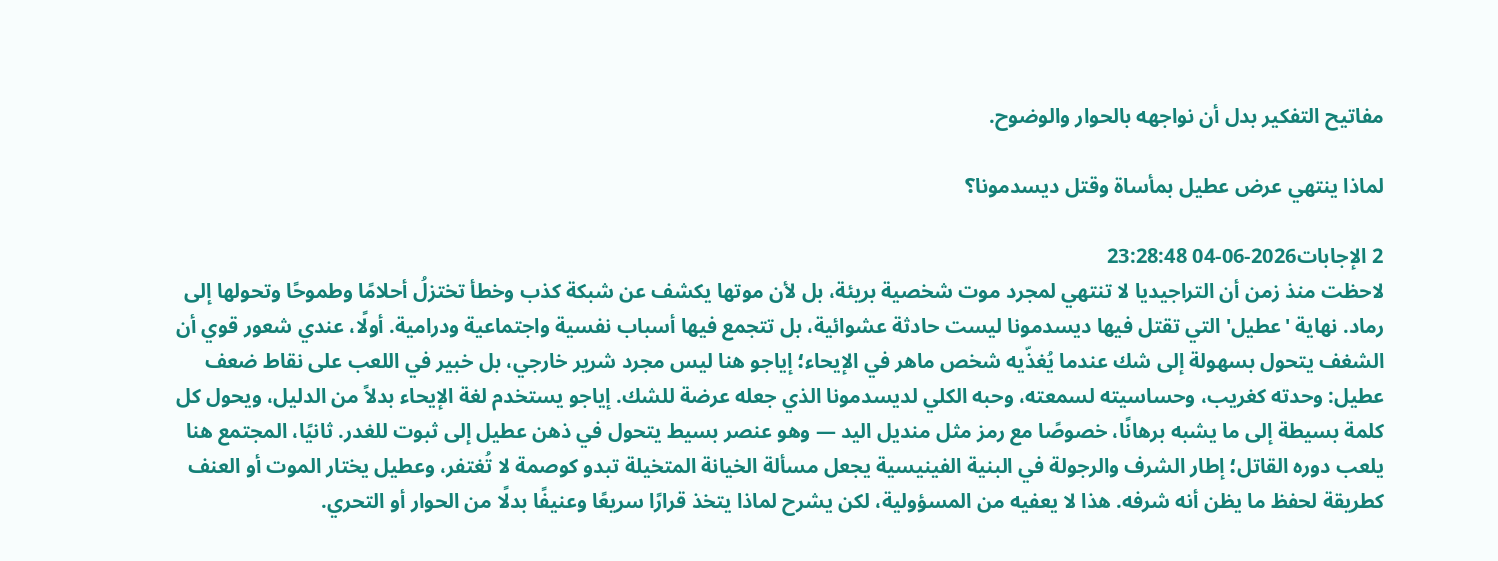مفاتيح التفكير بدل أن نواجهه بالحوار والوضوح.

لماذا ينتهي عرض عطيل بمأساة وقتل ديسدمونا؟

2 الإجابات2026-06-04 23:28:48
لاحظت منذ زمن أن التراجيديا لا تنتهي لمجرد موت شخصية بريئة، بل لأن موتها يكشف عن شبكة كذب وخطأ تختزلُ أحلامًا وطموحًا وتحولها إلى رماد. نهاية 'عطيل' التي تقتل فيها ديسدمونا ليست حادثة عشوائية، بل تتجمع فيها أسباب نفسية واجتماعية ودرامية. أولًا، عندي شعور قوي أن الشغف يتحول بسهولة إلى شك عندما يُغذّيه شخص ماهر في الإيحاء؛ إياجو هنا ليس مجرد شرير خارجي، بل خبير في اللعب على نقاط ضعف عطيل: وحدته كغريب، وحساسيته لسمعته، وحبه الكلي لديسدمونا الذي جعله عرضة للشك. إياجو يستخدم لغة الإيحاء بدلاً من الدليل، ويحول كل كلمة بسيطة إلى ما يشبه برهانًا، خصوصًا مع رمز مثل منديل اليد — وهو عنصر بسيط يتحول في ذهن عطيل إلى ثبوت للغدر. ثانيًا، المجتمع هنا يلعب دوره القاتل؛ إطار الشرف والرجولة في البنية الفينيسية يجعل مسألة الخيانة المتخيلة تبدو كوصمة لا تُغتفر، وعطيل يختار الموت أو العنف كطريقة لحفظ ما يظن أنه شرفه. هذا لا يعفيه من المسؤولية، لكن يشرح لماذا يتخذ قرارًا سريعًا وعنيفًا بدلًا من الحوار أو التحري.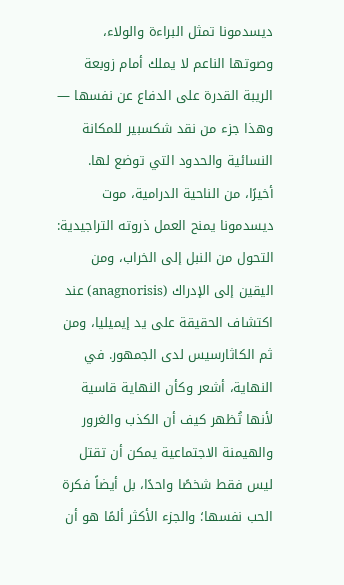ديسدمونا تمثل البراءة والولاء، وصوتها الناعم لا يملك أمام زوبعة الريبة القدرة على الدفاع عن نفسها — وهذا جزء من نقد شكسبير للمكانة النسائية والحدود التي توضع لها. أخيرًا، من الناحية الدرامية، موت ديسدمونا يمنح العمل ذروته التراجيدية: التحول من النبل إلى الخراب، ومن اليقين إلى الإدراك (anagnorisis) عند اكتشاف الحقيقة على يد إيميليا، ومن ثم الكاثارسيس لدى الجمهور. في النهاية، أشعر وكأن النهاية قاسية لأنها تُظهر كيف أن الكذب والغرور والهيمنة الاجتماعية يمكن أن تقتل ليس فقط شخصًا واحدًا، بل أيضاً فكرة الحب نفسها؛ والجزء الأكثر ألمًا هو أن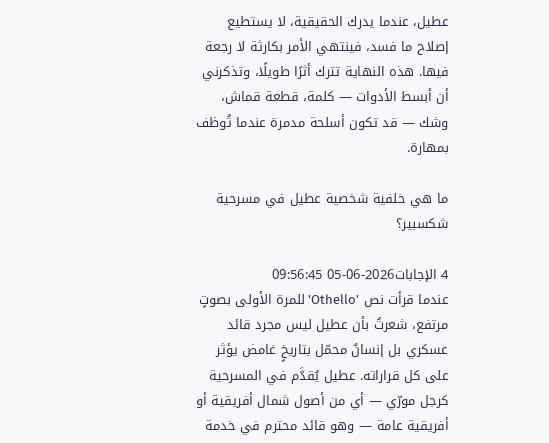عطيل، عندما يدرك الحقيقية، لا يستطيع إصلاح ما فسد، فينتهي الأمر بكارثة لا رجعة فيها. هذه النهاية تترك أثرًا طويلًا، وتذكرني أن أبسط الأدوات — كلمة، قطعة قماش، وشك — قد تكون أسلحة مدمرة عندما تُوظف بمهارة.

ما هي خلفية شخصية عطيل في مسرحية شكسبير؟

4 الإجابات2026-06-05 09:56:45
عندما قرأت نص 'Othello' للمرة الأولى بصوتٍ مرتفع، شعرتُ بأن عطيل ليس مجرد قائد عسكري بل إنسانٌ محمّل بتاريخٍ غامض يؤثر على كل قراراته. عطيل يُقدَّم في المسرحية كرجل مورّي — أي من أصول شمال أفريقية أو أفريقية عامة — وهو قائد محترم في خدمة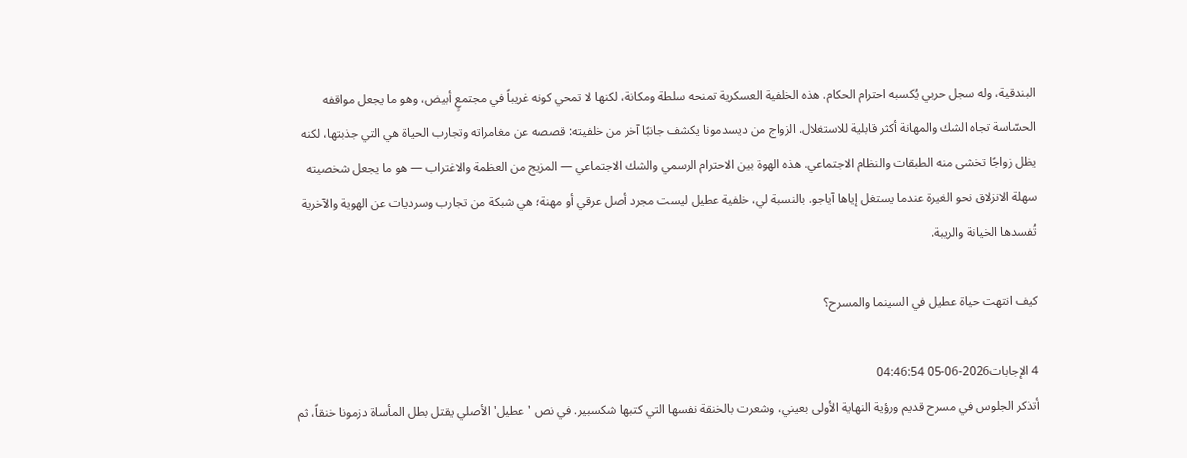البندقية، وله سجل حربي يُكسبه احترام الحكام. هذه الخلفية العسكرية تمنحه سلطة ومكانة، لكنها لا تمحي كونه غريباً في مجتمعٍ أبيض، وهو ما يجعل مواقفه الحسّاسة تجاه الشك والمهانة أكثر قابلية للاستغلال. الزواج من ديسدمونا يكشف جانبًا آخر من خلفيته: قصصه عن مغامراته وتجارب الحياة هي التي جذبتها، لكنه يظل زواجًا تخشى منه الطبقات والنظام الاجتماعي. هذه الهوة بين الاحترام الرسمي والشك الاجتماعي — المزيج من العظمة والاغتراب — هو ما يجعل شخصيته سهلة الانزلاق نحو الغيرة عندما يستغل إياها آياجو. بالنسبة لي، خلفية عطيل ليست مجرد أصل عرقي أو مهنة؛ هي شبكة من تجارب وسرديات عن الهوية والآخرية تُفسدها الخيانة والريبة.

كيف انتهت حياة عطيل في السينما والمسرح؟

4 الإجابات2026-06-05 04:46:54
أتذكر الجلوس في مسرح قديم ورؤية النهاية الأولى بعيني، وشعرت بالخنقة نفسها التي كتبها شكسبير. في نص 'عطيل' الأصلي يقتل بطل المأساة دزمونا خنقاً، ثم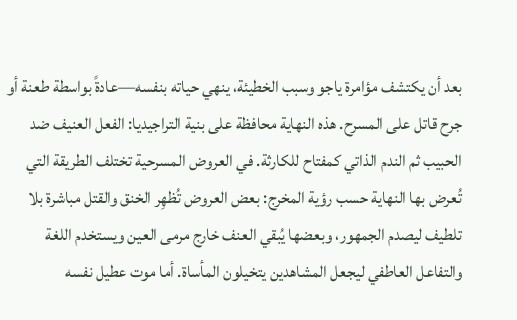بعد أن يكتشف مؤامرة ياجو وسبب الخطيئة، ينهي حياته بنفسه—عادةً بواسطة طعنة أو جرح قاتل على المسرح. هذه النهاية محافظة على بنية التراجيديا: الفعل العنيف ضد الحبيب ثم الندم الذاتي كمفتاح للكارثة. في العروض المسرحية تختلف الطريقة التي تُعرض بها النهاية حسب رؤية المخرج: بعض العروض تُظهِر الخنق والقتل مباشرة بلا تلطيف ليصدم الجمهور، وبعضها يُبقي العنف خارج مرمى العين ويستخدم اللغة والتفاعل العاطفي ليجعل المشاهدين يتخيلون المأساة. أما موت عطيل نفسه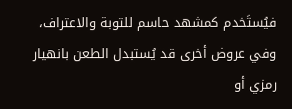فيُستَخدم كمشهد حاسم للتوبة والاعتراف، وفي عروض أخرى قد يُستبدل الطعن بانهيار رمزي أو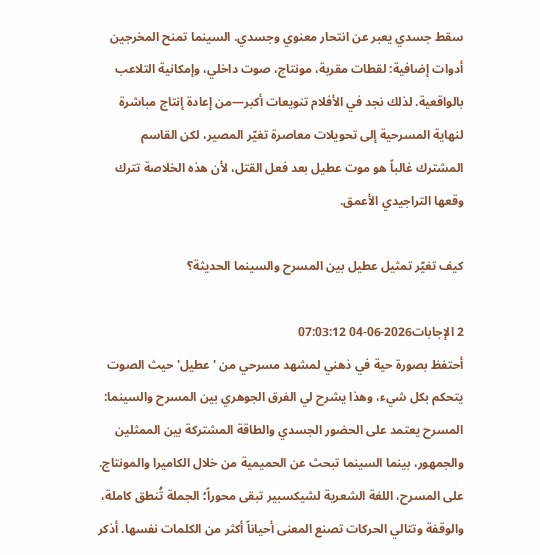سقط جسدي يعبر عن انتحار معنوي وجسدي. السينما تمنح المخرجين أدوات إضافية: لقطات مقربة، مونتاج، صوت داخلي، وإمكانية التلاعب بالواقعية. لذلك نجد في الأفلام تنويعات أكبر—من إعادة إنتاج مباشرة لنهاية المسرحية إلى تحويلات معاصرة تغيّر المصير، لكن القاسم المشترك غالباً هو موت عطيل بعد فعل القتل، لأن هذه الخلاصة تترك وقعها التراجيدي الأعمق.

كيف تغيّر تمثيل عطيل بين المسرح والسينما الحديثة؟

2 الإجابات2026-06-04 07:03:12
أحتفظ بصورة حية في ذهني لمشهد مسرحي من 'عطيل' حيث الصوت يتحكم بكل شيء، وهذا يشرح لي الفرق الجوهري بين المسرح والسينما: المسرح يعتمد على الحضور الجسدي والطاقة المشتركة بين الممثلين والجمهور، بينما السينما تبحث عن الحميمية من خلال الكاميرا والمونتاج. على المسرح، اللغة الشعرية لشيكسبير تبقى محوراً؛ الجملة تُنطق كاملة، والوقفة وتتالي الحركات تصنع المعنى أحياناً أكثر من الكلمات نفسها. أذكر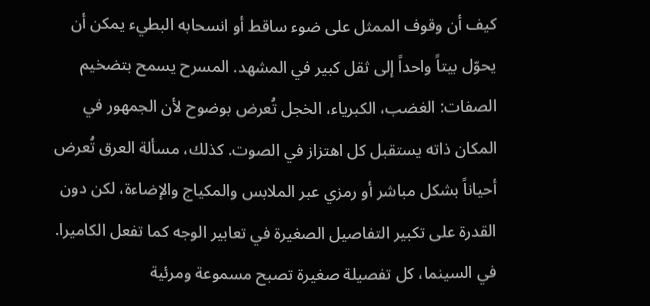كيف أن وقوف الممثل على ضوء ساقط أو انسحابه البطيء يمكن أن يحوّل بيتاً واحداً إلى ثقل كبير في المشهد. المسرح يسمح بتضخيم الصفات: الغضب، الكبرياء، الخجل تُعرض بوضوح لأن الجمهور في المكان ذاته يستقبل كل اهتزاز في الصوت. كذلك، مسألة العرق تُعرض أحياناً بشكل مباشر أو رمزي عبر الملابس والمكياج والإضاءة، لكن دون القدرة على تكبير التفاصيل الصغيرة في تعابير الوجه كما تفعل الكاميرا. في السينما، كل تفصيلة صغيرة تصبح مسموعة ومرئية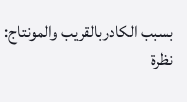بسبب الكادربالقريب والمونتاج: نظرة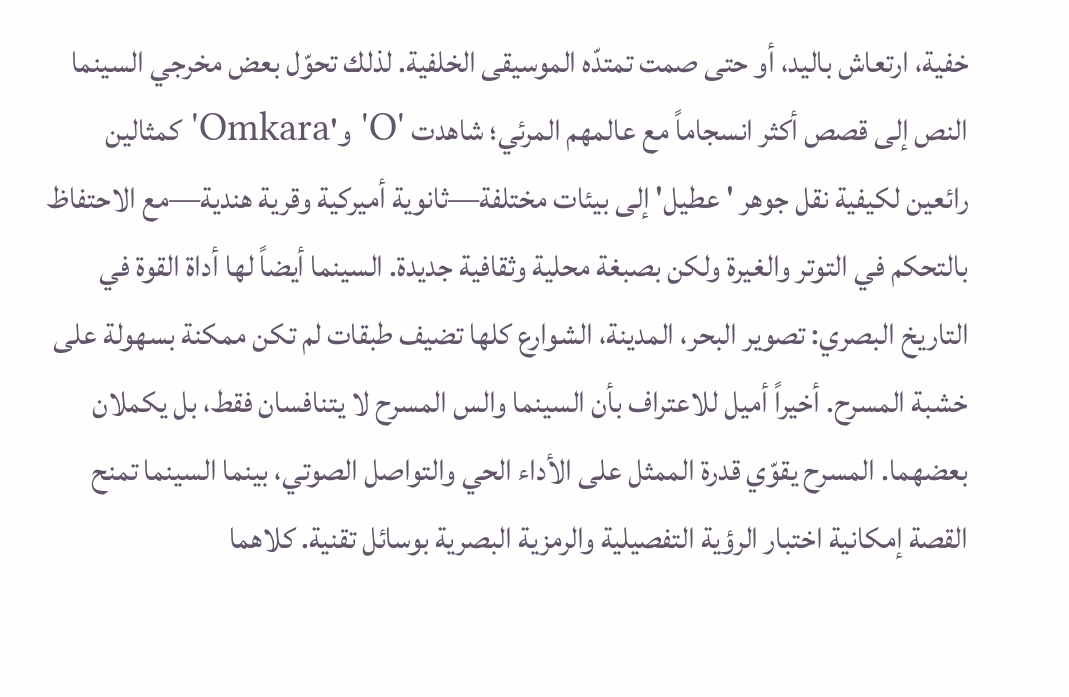خفية، ارتعاش باليد، أو حتى صمت تمتدّه الموسيقى الخلفية. لذلك تحوّل بعض مخرجي السينما النص إلى قصص أكثر انسجاماً مع عالمهم المرئي؛ شاهدت 'O' و'Omkara' كمثالين رائعين لكيفية نقل جوهر 'عطيل' إلى بيئات مختلفة—ثانوية أميركية وقرية هندية—مع الاحتفاظ بالتحكم في التوتر والغيرة ولكن بصبغة محلية وثقافية جديدة. السينما أيضاً لها أداة القوة في التاريخ البصري: تصوير البحر، المدينة، الشوارع كلها تضيف طبقات لم تكن ممكنة بسهولة على خشبة المسرح. أخيراً أميل للاعتراف بأن السينما والس المسرح لا يتنافسان فقط، بل يكملان بعضهما. المسرح يقوّي قدرة الممثل على الأداء الحي والتواصل الصوتي، بينما السينما تمنح القصة إمكانية اختبار الرؤية التفصيلية والرمزية البصرية بوسائل تقنية. كلاهما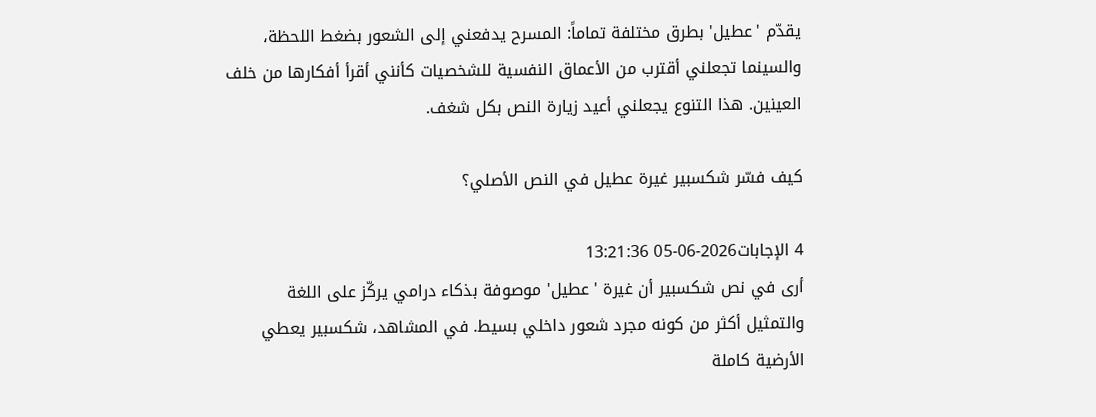يقدّم 'عطيل' بطرق مختلفة تماماً: المسرح يدفعني إلى الشعور بضغط اللحظة، والسينما تجعلني أقترب من الأعماق النفسية للشخصيات كأنني أقرأ أفكارها من خلف العينين. هذا التنوع يجعلني أعيد زيارة النص بكل شغف.

كيف فسّر شكسبير غيرة عطيل في النص الأصلي؟

4 الإجابات2026-06-05 13:21:36
أرى في نص شكسبير أن غيرة 'عطيل' موصوفة بذكاء درامي يركّز على اللغة والتمثيل أكثر من كونه مجرد شعور داخلي بسيط. في المشاهد، شكسبير يعطي الأرضية كاملة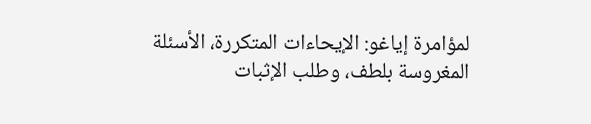لمؤامرة إياغو: الإيحاءات المتكررة، الأسئلة المغروسة بلطف، وطلب الإثبات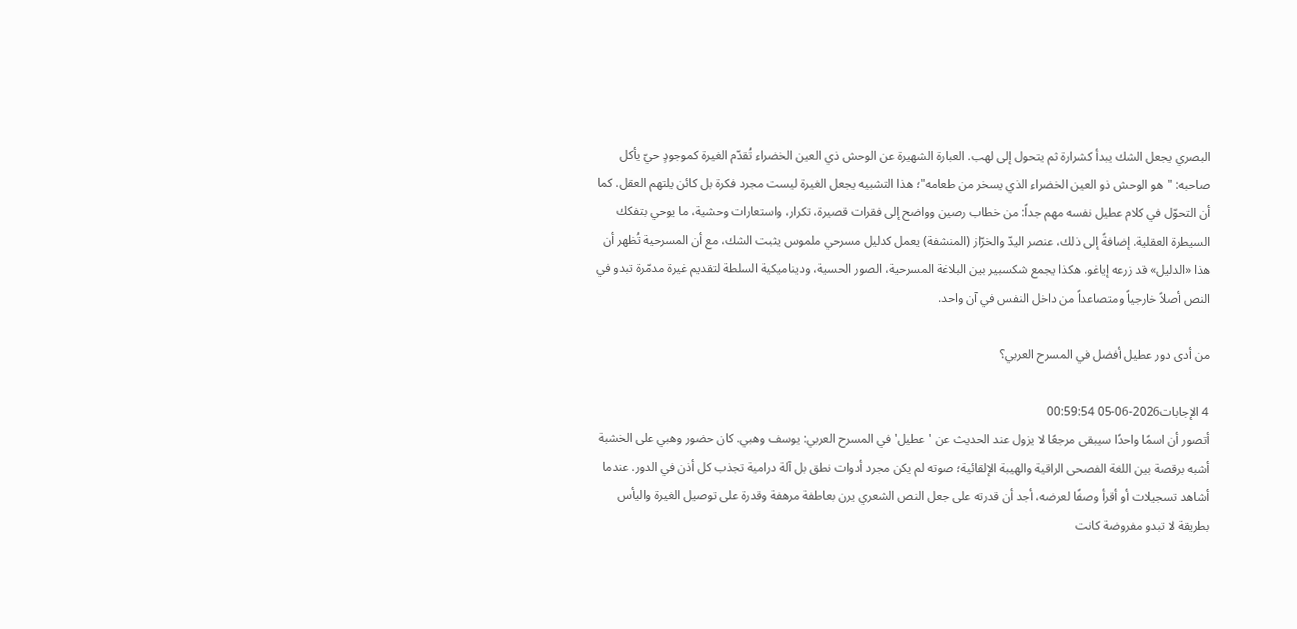البصري يجعل الشك يبدأ كشرارة ثم يتحول إلى لهب. العبارة الشهيرة عن الوحش ذي العين الخضراء تُقدّم الغيرة كموجودٍ حيّ يأكل صاحبه: "هو الوحش ذو العين الخضراء الذي يسخر من طعامه"؛ هذا التشبيه يجعل الغيرة ليست مجرد فكرة بل كائن يلتهم العقل. كما أن التحوّل في كلام عطيل نفسه مهم جداً: من خطاب رصين وواضح إلى فقرات قصيرة، تكرار، واستعارات وحشية، ما يوحي بتفكك السيطرة العقلية. إضافةً إلى ذلك، عنصر اليدّ والخرّاز (المنشفة) يعمل كدليل مسرحي ملموس يثبت الشك، مع أن المسرحية تُظهر أن هذا «الدليل» قد زرعه إياغو. هكذا يجمع شكسبير بين البلاغة المسرحية، الصور الحسية، وديناميكية السلطة لتقديم غيرة مدمّرة تبدو في النص أصلاً خارجياً ومتصاعداً من داخل النفس في آن واحد.

من أدى دور عطيل أفضل في المسرح العربي؟

4 الإجابات2026-06-05 00:59:54
أتصور أن اسمًا واحدًا سيبقى مرجعًا لا يزول عند الحديث عن 'عطيل' في المسرح العربي: يوسف وهبي. كان حضور وهبي على الخشبة أشبه برقصة بين اللغة الفصحى الراقية والهيبة الإلقائية؛ صوته لم يكن مجرد أدوات نطق بل آلة درامية تجذب كل أذن في الدور. عندما أشاهد تسجيلات أو أقرأ وصفًا لعرضه، أجد أن قدرته على جعل النص الشعري يرن بعاطفة مرهفة وقدرة على توصيل الغيرة واليأس بطريقة لا تبدو مفروضة كانت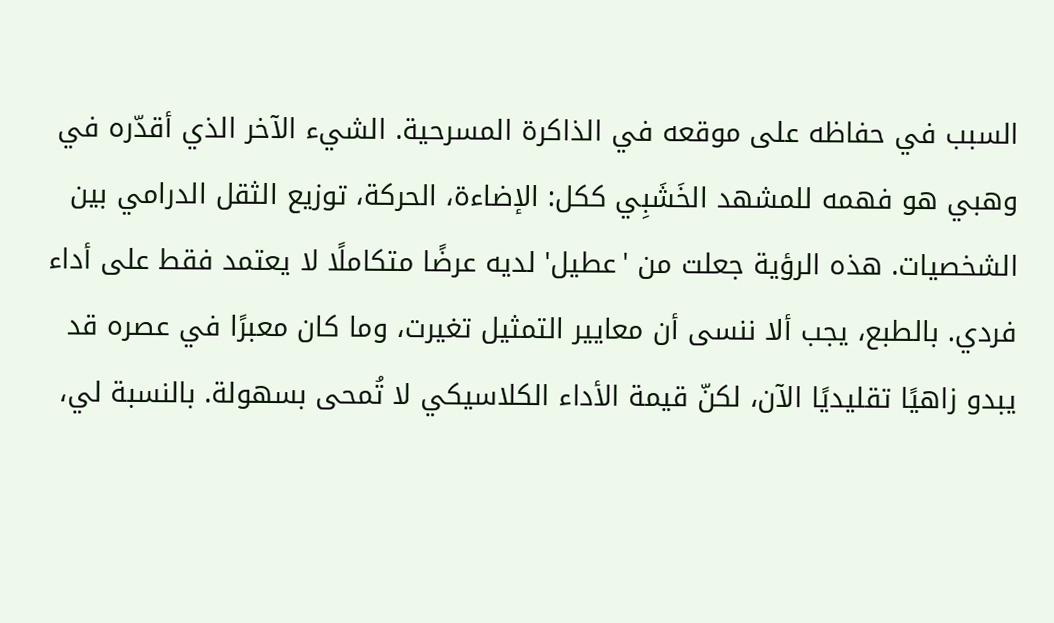السبب في حفاظه على موقعه في الذاكرة المسرحية. الشيء الآخر الذي أقدّره في وهبي هو فهمه للمشهد الخَشَبِي ككل: الإضاءة، الحركة، توزيع الثقل الدرامي بين الشخصيات. هذه الرؤية جعلت من 'عطيل' لديه عرضًا متكاملًا لا يعتمد فقط على أداء فردي. بالطبع، يجب ألا ننسى أن معايير التمثيل تغيرت، وما كان معبرًا في عصره قد يبدو زاهيًا تقليديًا الآن، لكنّ قيمة الأداء الكلاسيكي لا تُمحى بسهولة. بالنسبة لي،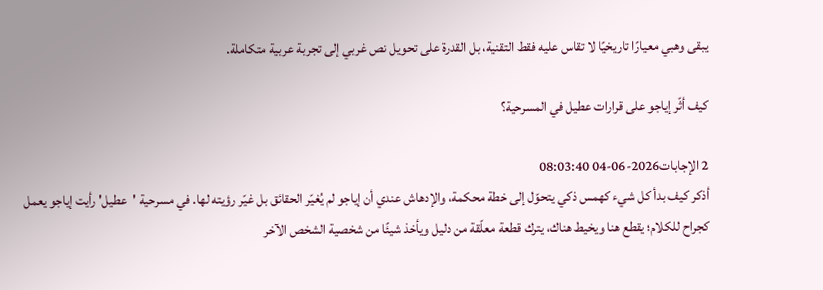يبقى وهبي معيارًا تاريخيًا لا تقاس عليه فقط التقنية، بل القدرة على تحويل نص غربي إلى تجربة عربية متكاملة.

كيف أثّر إياجو على قرارات عطيل في المسرحية؟

2 الإجابات2026-06-04 08:03:40
أذكر كيف بدأ كل شيء كهمس ذكي يتحوّل إلى خطة محكمة، والإدهاش عندي أن إياجو لم يُغيّر الحقائق بل غيّر رؤيته لها. في مسرحية 'عطيل' رأيت إياجو يعمل كجراح للكلام؛ يقطع هنا ويخيط هناك، يترك قطعة معلّقة من دليل ويأخذ شيئًا من شخصية الشخص الآخر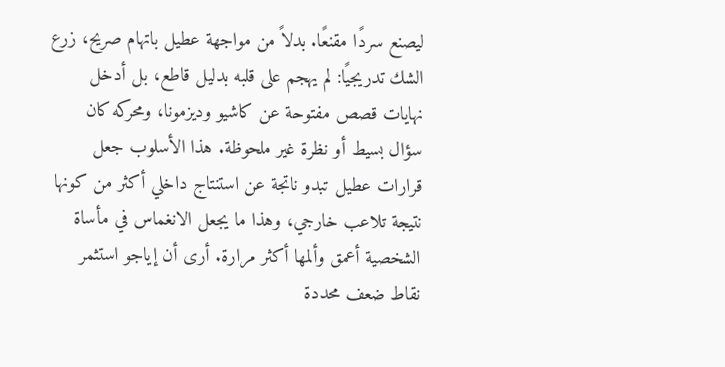ليصنع سردًا مقنعًا. بدلاً من مواجهة عطيل باتهام صريح، زرع الشك تدريجيًا: لم يهجم على قلبه بدليل قاطع، بل أدخل نهايات قصص مفتوحة عن كاشيو وديزمونا، ومحركه كان سؤال بسيط أو نظرة غير ملحوظة. هذا الأسلوب جعل قرارات عطيل تبدو ناتجة عن استنتاج داخلي أكثر من كونها نتيجة تلاعب خارجي، وهذا ما يجعل الانغماس في مأساة الشخصية أعمق وألمها أكثر مرارة. أرى أن إياجو استثمر نقاط ضعف محددة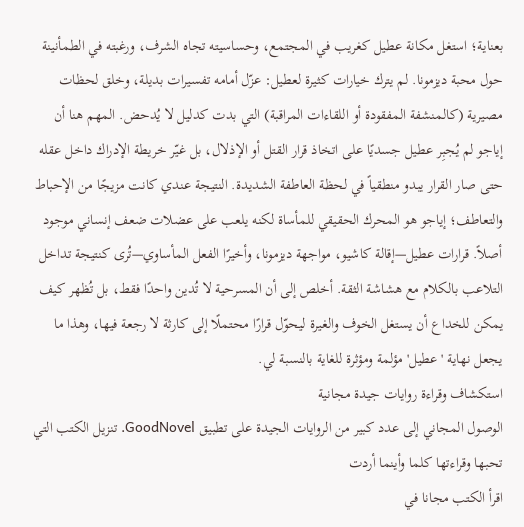بعناية؛ استغل مكانة عطيل كغريب في المجتمع، وحساسيته تجاه الشرف، ورغبته في الطمأنينة حول محبة ديزمونا. لم يترك خيارات كثيرة لعطيل: عزّل أمامه تفسيرات بديلة، وخلق لحظات مصيرية (كالمنشفة المفقودة أو اللقاءات المراقبة) التي بدت كدليل لا يُدحض. المهم هنا أن إياجو لم يُجبِر عطيل جسديًا على اتخاذ قرار القتل أو الإذلال، بل غيّر خريطة الإدراك داخل عقله حتى صار القرار يبدو منطقياً في لحظة العاطفة الشديدة. النتيجة عندي كانت مزيجًا من الإحباط والتعاطف؛ إياجو هو المحرك الحقيقي للمأساة لكنه يلعب على عضلات ضعف إنساني موجود أصلاً. قرارات عطيل—إقالة كاشيو، مواجهة ديزمونا، وأخيرًا الفعل المأساوي—تُرى كنتيجة تداخل التلاعب بالكلام مع هشاشة الثقة. أخلص إلى أن المسرحية لا تُدين واحدًا فقط، بل تُظهر كيف يمكن للخداع أن يستغل الخوف والغيرة ليحوّل قرارًا محتملًا إلى كارثة لا رجعة فيها، وهذا ما يجعل نهاية 'عطيل' مؤلمة ومؤثرة للغاية بالنسبة لي.
استكشاف وقراءة روايات جيدة مجانية
الوصول المجاني إلى عدد كبير من الروايات الجيدة على تطبيق GoodNovel. تنزيل الكتب التي تحبها وقراءتها كلما وأينما أردت
اقرأ الكتب مجانا في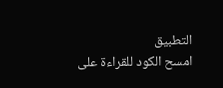التطبيق
امسح الكود للقراءة على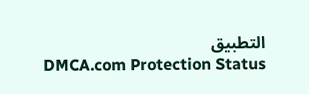التطبيق
DMCA.com Protection Status